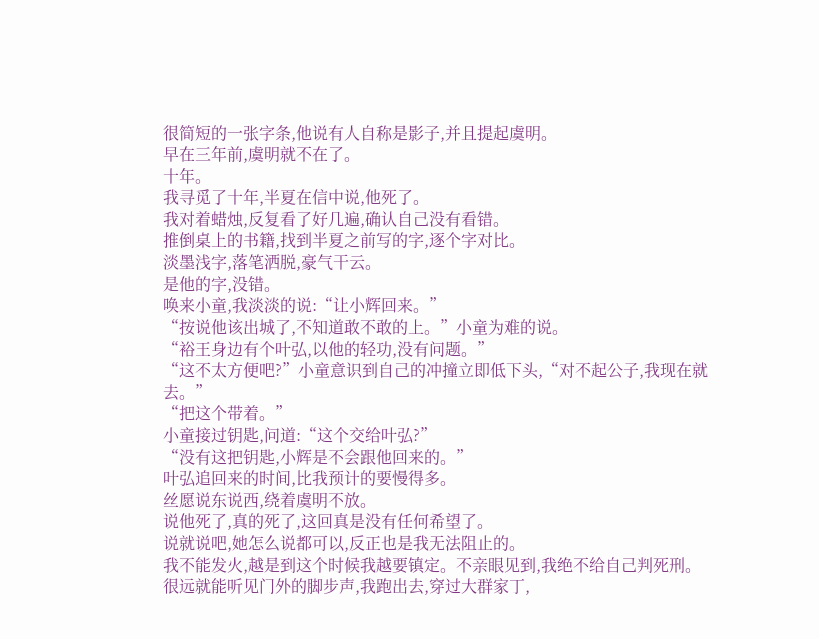很简短的一张字条,他说有人自称是影子,并且提起虞明。
早在三年前,虞明就不在了。
十年。
我寻觅了十年,半夏在信中说,他死了。
我对着蜡烛,反复看了好几遍,确认自己没有看错。
推倒桌上的书籍,找到半夏之前写的字,逐个字对比。
淡墨浅字,落笔洒脱,豪气干云。
是他的字,没错。
唤来小童,我淡淡的说:“让小辉回来。”
“按说他该出城了,不知道敢不敢的上。”小童为难的说。
“裕王身边有个叶弘,以他的轻功,没有问题。”
“这不太方便吧?”小童意识到自己的冲撞立即低下头,“对不起公子,我现在就去。”
“把这个带着。”
小童接过钥匙,问道:“这个交给叶弘?”
“没有这把钥匙,小辉是不会跟他回来的。”
叶弘追回来的时间,比我预计的要慢得多。
丝愿说东说西,绕着虞明不放。
说他死了,真的死了,这回真是没有任何希望了。
说就说吧,她怎么说都可以,反正也是我无法阻止的。
我不能发火,越是到这个时候我越要镇定。不亲眼见到,我绝不给自己判死刑。
很远就能听见门外的脚步声,我跑出去,穿过大群家丁,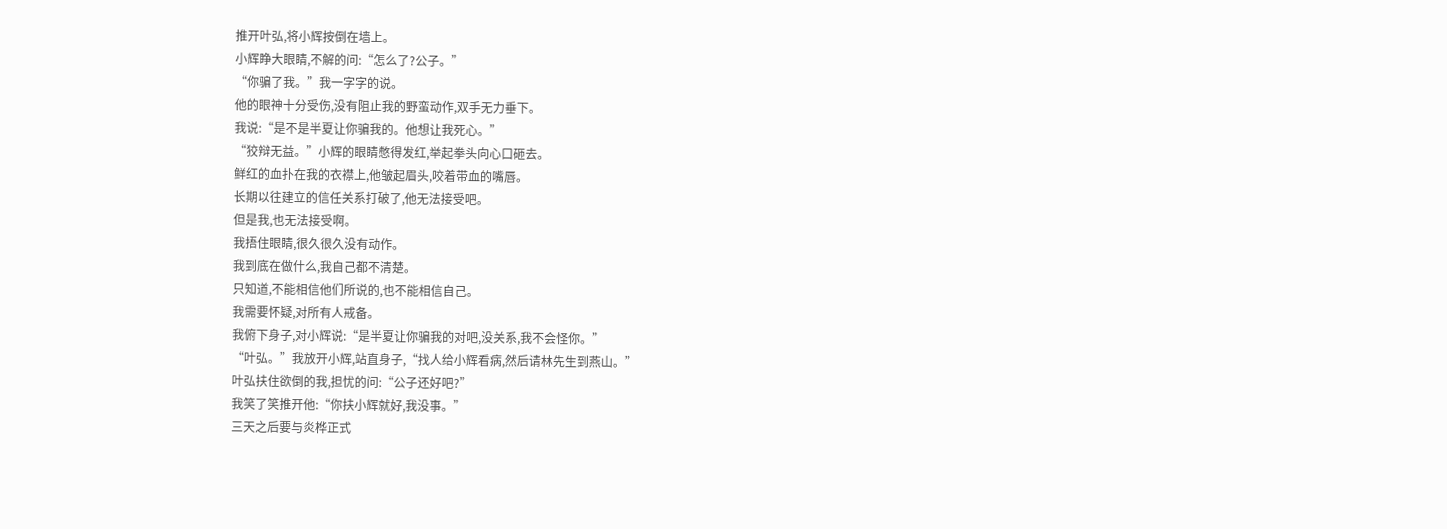推开叶弘,将小辉按倒在墙上。
小辉睁大眼睛,不解的问:“怎么了?公子。”
“你骗了我。”我一字字的说。
他的眼神十分受伤,没有阻止我的野蛮动作,双手无力垂下。
我说:“是不是半夏让你骗我的。他想让我死心。”
“狡辩无益。”小辉的眼睛憋得发红,举起拳头向心口砸去。
鲜红的血扑在我的衣襟上,他皱起眉头,咬着带血的嘴唇。
长期以往建立的信任关系打破了,他无法接受吧。
但是我,也无法接受啊。
我捂住眼睛,很久很久没有动作。
我到底在做什么,我自己都不清楚。
只知道,不能相信他们所说的,也不能相信自己。
我需要怀疑,对所有人戒备。
我俯下身子,对小辉说:“是半夏让你骗我的对吧,没关系,我不会怪你。”
“叶弘。”我放开小辉,站直身子,“找人给小辉看病,然后请林先生到燕山。”
叶弘扶住欲倒的我,担忧的问:“公子还好吧?”
我笑了笑推开他:“你扶小辉就好,我没事。”
三天之后要与炎桦正式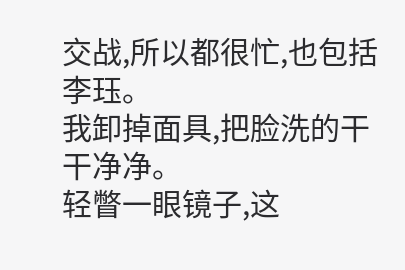交战,所以都很忙,也包括李珏。
我卸掉面具,把脸洗的干干净净。
轻瞥一眼镜子,这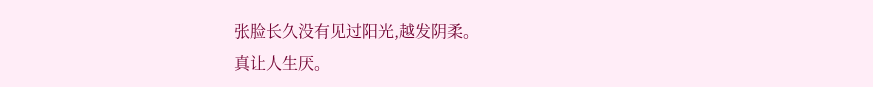张脸长久没有见过阳光,越发阴柔。
真让人生厌。